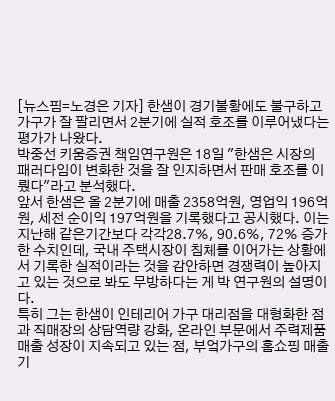[뉴스핌=노경은 기자] 한샘이 경기불황에도 불구하고 가구가 잘 팔리면서 2분기에 실적 호조를 이루어냈다는 평가가 나왔다.
박중선 키움증권 책임연구원은 18일 "한샘은 시장의 패러다임이 변화한 것을 잘 인지하면서 판매 호조를 이뤘다"라고 분석했다.
앞서 한샘은 올 2분기에 매출 2358억원, 영업익 196억원, 세전 순이익 197억원을 기록했다고 공시했다. 이는 지난해 같은기간보다 각각28.7%, 90.6%, 72% 증가한 수치인데, 국내 주택시장이 침체를 이어가는 상황에서 기록한 실적이라는 것을 감안하면 경쟁력이 높아지고 있는 것으로 봐도 무방하다는 게 박 연구원의 설명이다.
특히 그는 한샘이 인테리어 가구 대리점을 대형화한 점과 직매장의 상담역량 강화, 온라인 부문에서 주력제품 매출 성장이 지속되고 있는 점, 부엌가구의 홈쇼핑 매출 기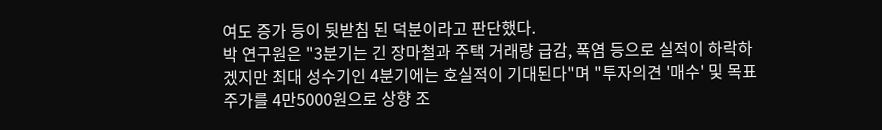여도 증가 등이 뒷받침 된 덕분이라고 판단했다.
박 연구원은 "3분기는 긴 장마철과 주택 거래량 급감, 폭염 등으로 실적이 하락하겠지만 최대 성수기인 4분기에는 호실적이 기대된다"며 "투자의견 '매수' 및 목표주가를 4만5000원으로 상향 조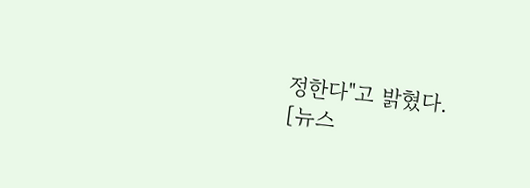정한다"고 밝혔다.
[뉴스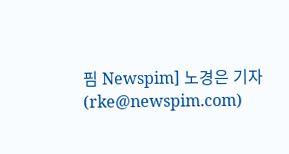핌 Newspim] 노경은 기자 (rke@newspim.com)